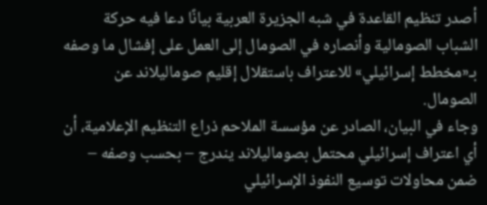أصدر تنظيم القاعدة في شبه الجزيرة العربية بيانًا دعا فيه حركة الشباب الصومالية وأنصاره في الصومال إلى العمل على إفشال ما وصفه بـ«مخطط إسرائيلي» للاعتراف باستقلال إقليم صوماليلاند عن الصومال.
وجاء في البيان، الصادر عن مؤسسة الملاحم ذراع التنظيم الإعلامية، أن أي اعتراف إسرائيلي محتمل بصوماليلاند يندرج – بحسب وصفه – ضمن محاولات توسيع النفوذ الإسرائيلي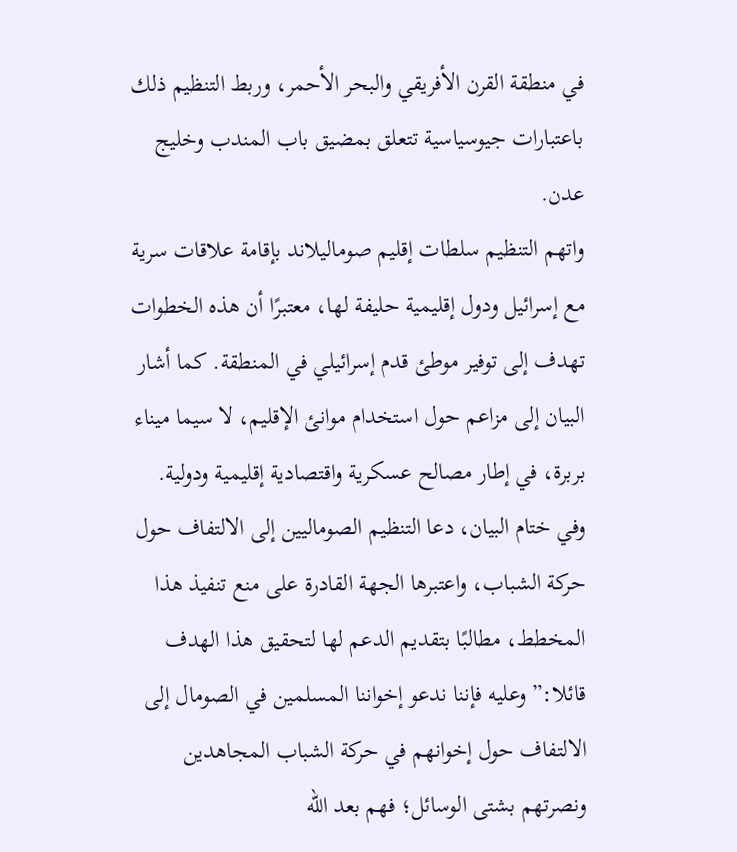في منطقة القرن الأفريقي والبحر الأحمر، وربط التنظيم ذلك باعتبارات جيوسياسية تتعلق بمضيق باب المندب وخليج عدن.
واتهم التنظيم سلطات إقليم صوماليلاند بإقامة علاقات سرية مع إسرائيل ودول إقليمية حليفة لها، معتبرًا أن هذه الخطوات تهدف إلى توفير موطئ قدم إسرائيلي في المنطقة. كما أشار البيان إلى مزاعم حول استخدام موانئ الإقليم، لا سيما ميناء بربرة، في إطار مصالح عسكرية واقتصادية إقليمية ودولية.
وفي ختام البيان، دعا التنظيم الصوماليين إلى الالتفاف حول حركة الشباب، واعتبرها الجهة القادرة على منع تنفيذ هذا المخطط، مطالبًا بتقديم الدعم لها لتحقيق هذا الهدف قائلا:” وعليه فإننا ندعو إخواننا المسلمين في الصومال إلى الالتفاف حول إخوانهم في حركة الشباب المجاهدين ونصرتهم بشتى الوسائل؛ فهم بعد الله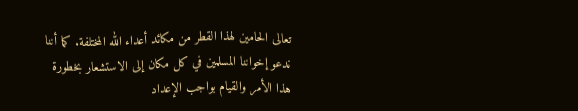تعالى الحامين لهذا القطر من مكائد أعداء الله المختلفة. كما أننا ندعو إخواننا المسلمين في كل مكان إلى الاستشعار بخطورة هذا الأمر والقيام بواجب الإعداد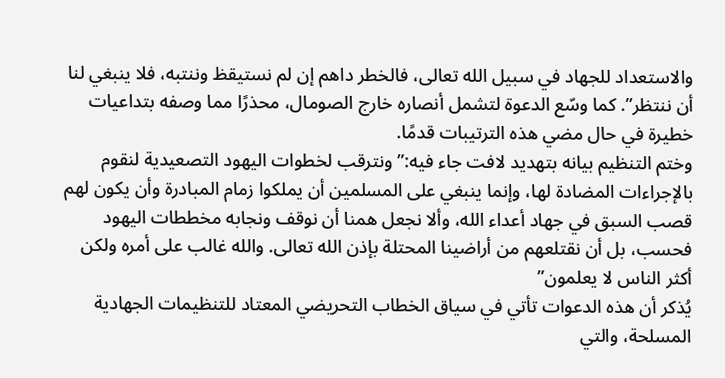والاستعداد للجهاد في سبيل الله تعالى، فالخطر داهم إن لم نستيقظ وننتبه، فلا ينبغي لنا أن ننتظر”. كما وسّع الدعوة لتشمل أنصاره خارج الصومال، محذرًا مما وصفه بتداعيات خطيرة في حال مضي هذه الترتيبات قدمًا.
وختم التنظيم بيانه بتهديد لافت جاء فيه:” ونترقب لخطوات اليهود التصعيدية لنقوم بالإجراءات المضادة لها، وإنما ينبغي على المسلمين أن يملكوا زمام المبادرة وأن يكون لهم قصب السبق في جهاد أعداء الله، وألا نجعل همنا أن نوقف ونجابه مخططات اليهود فحسب، بل أن نقتلعهم من أراضينا المحتلة بإذن الله تعالى. والله غالب على أمره ولكن أكثر الناس لا يعلمون”
يُذكر أن هذه الدعوات تأتي في سياق الخطاب التحريضي المعتاد للتنظيمات الجهادية المسلحة، والتي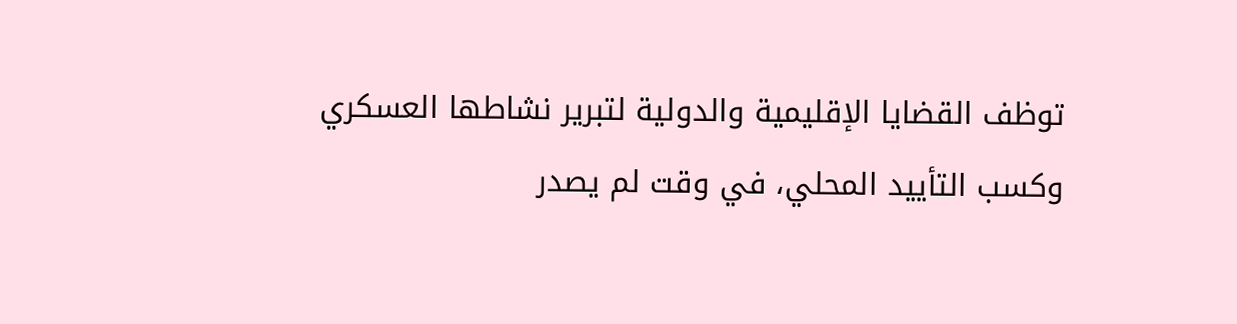توظف القضايا الإقليمية والدولية لتبرير نشاطها العسكري وكسب التأييد المحلي، في وقت لم يصدر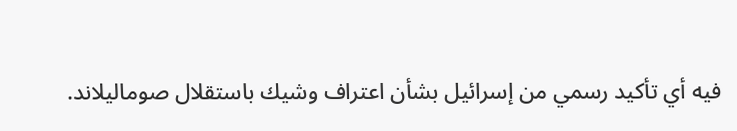فيه أي تأكيد رسمي من إسرائيل بشأن اعتراف وشيك باستقلال صوماليلاند.